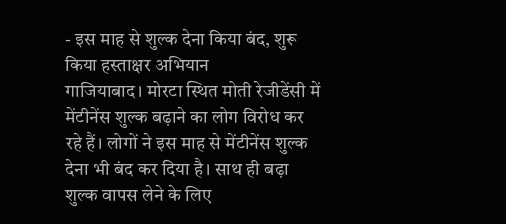- इस माह से शुल्क देना किया बंद, शुरू किया हस्ताक्षर अभियान
गाजियाबाद। मोरटा स्थित मोती रेजीडेंसी में मेंटीनेंस शुल्क बढ़ाने का लोग विरोध कर रहे हैं। लोगों ने इस माह से मेंटीनेंस शुल्क देना भी बंद कर दिया है। साथ ही बढ़ा शुल्क वापस लेने के लिए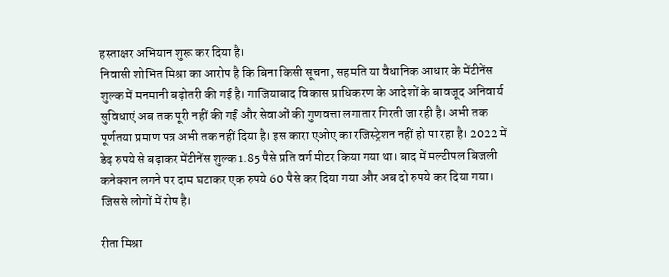हस्ताक्षर अभियान शुरू कर दिया है।
निवासी शोभित मिश्रा का आरोप है कि बिना किसी सूचना, सहमति या वैधानिक आधार के मेंटीनेंस शुल्क में मनमानी बढ़ोतरी की गई है। गाजियाबाद विकास प्राधिकरण के आदेशों के बावजूद अनिवार्य सुविधाएं अब तक पूरी नहीं की गईं और सेवाओं की गुणवत्ता लगातार गिरती जा रही है। अभी तक पूर्णतया प्रमाण पत्र अभी तक नहीं दिया है। इस कारा एओए का रजिस्ट्रेशन नहीं हो पा रहा है। 2022 में डेढ़ रुपये से बढ़ाकर मेंटीनेंस शुल्क 1.85 पैसे प्रति वर्ग मीटर किया गया था। बाद में मल्टीपल बिजली कनेक्शन लगने पर दाम घटाकर एक रुपये 60 पैसे कर दिया गया और अब दो रुपये कर दिया गया। जिससे लोगों में रोष है।

रीता मिश्रा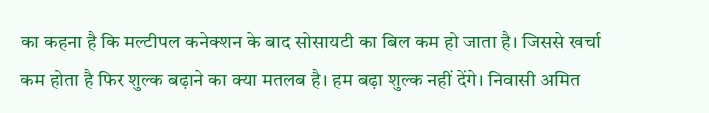का कहना है कि मल्टीपल कनेक्शन के बाद सोसायटी का बिल कम हो जाता है। जिससे खर्चा कम होता है फिर शुल्क बढ़ाने का क्या मतलब है। हम बढ़ा शुल्क नहीं देंगे। निवासी अमित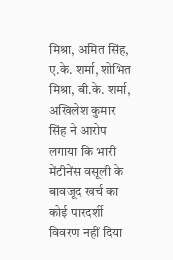मिश्रा, अमित सिंह, ए.के. शर्मा, शोभित मिश्रा, बी.के. शर्मा, अखिलेश कुमार सिंह ने आरोप लगाया कि भारी मेंटीनेंस वसूली के बावजूद खर्च का कोई पारदर्शी विवरण नहीं दिया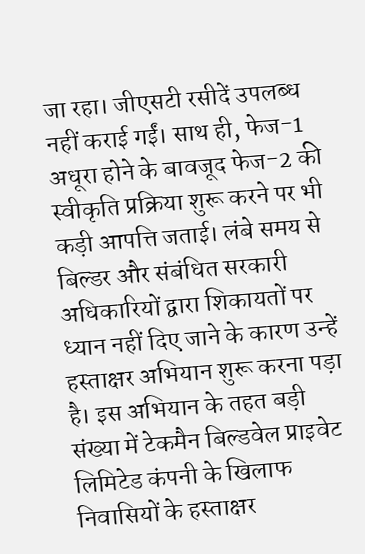जा रहा। जीएसटी रसीदें उपलब्ध नहीं कराई गईं। साथ ही, फेज-1 अधूरा होने के बावजूद फेज-2 की स्वीकृति प्रक्रिया शुरू करने पर भी कड़ी आपत्ति जताई। लंबे समय से बिल्डर और संबंधित सरकारी अधिकारियों द्वारा शिकायतों पर ध्यान नहीं दिए जाने के कारण उन्हें हस्ताक्षर अभियान शुरू करना पड़ा है। इस अभियान के तहत बड़ी संख्या में टेकमैन बिल्डवेल प्राइवेट लिमिटेड कंपनी के खिलाफ निवासियों के हस्ताक्षर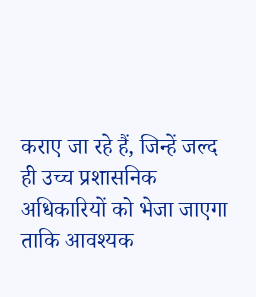कराए जा रहे हैं, जिन्हें जल्द ही उच्च प्रशासनिक अधिकारियों को भेजा जाएगा ताकि आवश्यक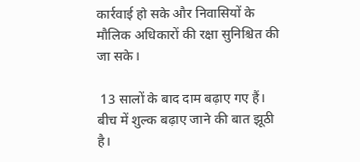कार्रवाई हो सके और निवासियों के मौलिक अधिकारों की रक्षा सुनिश्चित की जा सके।

 13 सालों के बाद दाम बढ़ाए गए हैं। बीच में शुल्क बढ़ाए जाने की बात झूठी है।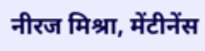नीरज मिश्रा, मेंटीनेंस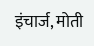इंचार्ज, मोती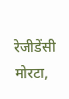रेजीडेंसी मोरटा,